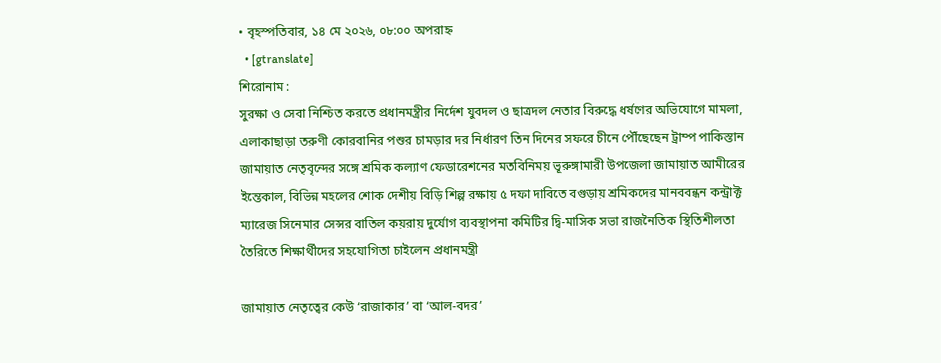• বৃহস্পতিবার, ১৪ মে ২০২৬, ০৮:০০ অপরাহ্ন
  • [gtranslate]
শিরোনাম :
সুরক্ষা ও সেবা নিশ্চিত করতে প্রধানমন্ত্রীর নির্দেশ যুবদল ও ছাত্রদল নেতার বিরুদ্ধে ধর্ষণের অভিযোগে মামলা, এলাকাছাড়া তরুণী কোরবানির পশুর চামড়ার দর নির্ধারণ তিন দিনের সফরে চীনে পৌঁছেছেন ট্রাম্প পাকিস্তান জামায়াত নেতৃবৃন্দের সঙ্গে শ্রমিক কল্যাণ ফেডারেশনের মতবিনিময় ভূরুঙ্গামারী উপজেলা জামায়াত আমীরের ইন্তেকাল, বিভিন্ন মহলের শোক দেশীয় বিড়ি শিল্প রক্ষায় ৫ দফা দাবিতে বগুড়ায় শ্রমিকদের মানববন্ধন কন্ট্রাক্ট ম্যারেজ সিনেমার সেন্সর বাতিল কয়রায় দুর্যোগ ব্যবস্থাপনা কমিটির দ্বি-মাসিক সভা রাজনৈতিক স্থিতিশীলতা তৈরিতে শিক্ষার্থীদের সহযোগিতা চাইলেন প্রধানমন্ত্রী

জামায়াত নেতৃত্বের কেউ ‘রাজাকার’ বা ‘আল-বদর’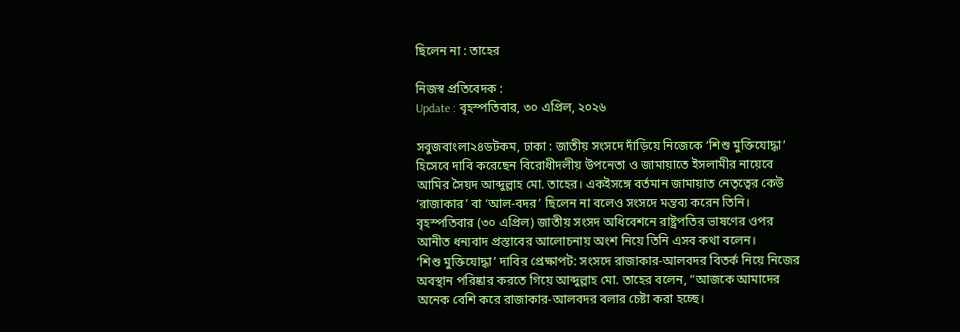ছিলেন না : তাহের

নিজস্ব প্রতিবেদক :
Update : বৃহস্পতিবার, ৩০ এপ্রিল, ২০২৬

সবুজবাংলা২৪ডটকম, ঢাকা : জাতীয় সংসদে দাঁড়িয়ে নিজেকে ‘শিশু মুক্তিযোদ্ধা’ হিসেবে দাবি করেছেন বিরোধীদলীয় উপনেতা ও জামায়াতে ইসলামীর নায়েবে আমির সৈয়দ আব্দুল্লাহ মো. তাহের। একইসঙ্গে বর্তমান জামায়াত নেতৃত্বের কেউ ‘রাজাকার’ বা ‘আল-বদর’ ছিলেন না বলেও সংসদে মন্তব্য করেন তিনি।
বৃহস্পতিবার (৩০ এপ্রিল) জাতীয় সংসদ অধিবেশনে রাষ্ট্রপতির ভাষণের ওপর আনীত ধন্যবাদ প্রস্তাবের আলোচনায় অংশ নিয়ে তিনি এসব কথা বলেন।
‘শিশু মুক্তিযোদ্ধা’ দাবির প্রেক্ষাপট: সংসদে রাজাকার-আলবদর বিতর্ক নিয়ে নিজের অবস্থান পরিষ্কার করতে গিয়ে আব্দুল্লাহ মো. তাহের বলেন, “আজকে আমাদের অনেক বেশি করে রাজাকার-আলবদর বলার চেষ্টা করা হচ্ছে।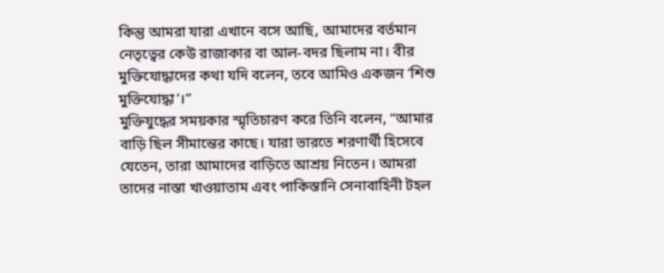কিন্তু আমরা যারা এখানে বসে আছি, আমাদের বর্তমান নেতৃত্বের কেউ রাজাকার বা আল-বদর ছিলাম না। বীর মুক্তিযোদ্ধাদের কথা যদি বলেন, তবে আমিও একজন ‘শিশু মুক্তিযোদ্ধা’।”
মুক্তিযুদ্ধের সময়কার স্মৃতিচারণ করে তিনি বলেন, “আমার বাড়ি ছিল সীমান্তের কাছে। যারা ভারতে শরণার্থী হিসেবে যেতেন, তারা আমাদের বাড়িতে আশ্রয় নিতেন। আমরা তাদের নাস্তা খাওয়াতাম এবং পাকিস্তানি সেনাবাহিনী টহল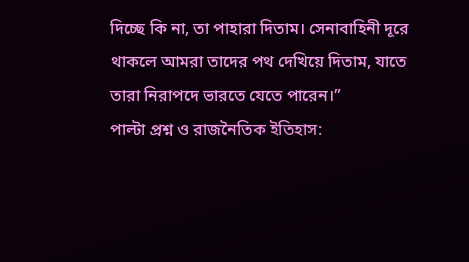দিচ্ছে কি না, তা পাহারা দিতাম। সেনাবাহিনী দূরে থাকলে আমরা তাদের পথ দেখিয়ে দিতাম, যাতে তারা নিরাপদে ভারতে যেতে পারেন।”
পাল্টা প্রশ্ন ও রাজনৈতিক ইতিহাস: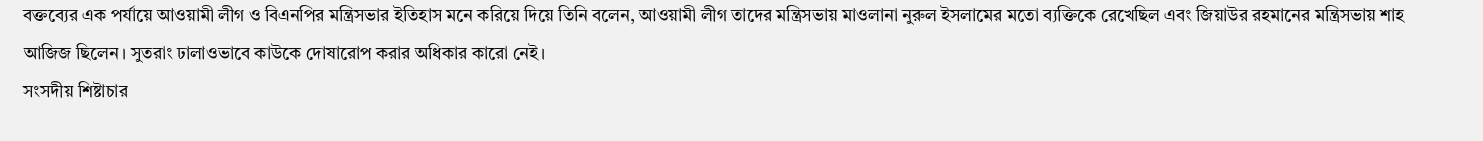বক্তব্যের এক পর্যায়ে আওয়ামী লীগ ও বিএনপির মন্ত্রিসভার ইতিহাস মনে করিয়ে দিয়ে তিনি বলেন, আওয়ামী লীগ তাদের মন্ত্রিসভায় মাওলানা নুরুল ইসলামের মতো ব্যক্তিকে রেখেছিল এবং জিয়াউর রহমানের মন্ত্রিসভায় শাহ আজিজ ছিলেন। সুতরাং ঢালাওভাবে কাউকে দোষারোপ করার অধিকার কারো নেই।
সংসদীয় শিষ্টাচার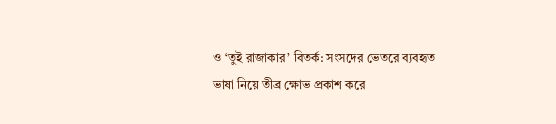ও ‘তুই রাজাকার’ বিতর্ক: সংসদের ভেতরে ব্যবহৃত ভাষা নিয়ে তীব্র ক্ষোভ প্রকাশ করে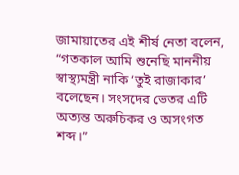জামায়াতের এই শীর্ষ নেতা বলেন, “গতকাল আমি শুনেছি মাননীয় স্বাস্থ্যমন্ত্রী নাকি ‘তুই রাজাকার’ বলেছেন। সংসদের ভেতর এটি অত্যন্ত অরুচিকর ও অসংগত শব্দ।”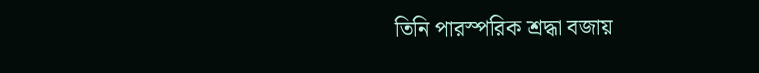তিনি পারস্পরিক শ্রদ্ধা বজায়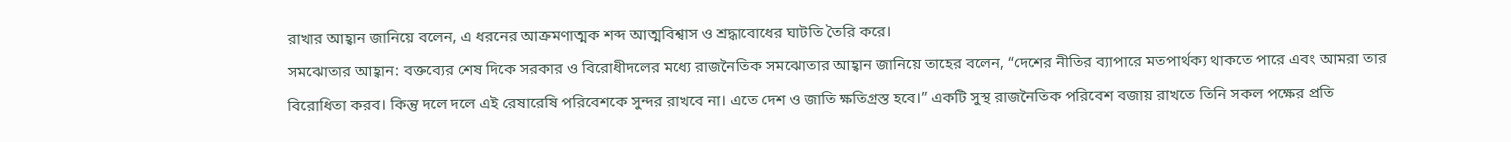রাখার আহ্বান জানিয়ে বলেন, এ ধরনের আক্রমণাত্মক শব্দ আত্মবিশ্বাস ও শ্রদ্ধাবোধের ঘাটতি তৈরি করে।
সমঝোতার আহ্বান: বক্তব্যের শেষ দিকে সরকার ও বিরোধীদলের মধ্যে রাজনৈতিক সমঝোতার আহ্বান জানিয়ে তাহের বলেন, “দেশের নীতির ব্যাপারে মতপার্থক্য থাকতে পারে এবং আমরা তার বিরোধিতা করব। কিন্তু দলে দলে এই রেষারেষি পরিবেশকে সুন্দর রাখবে না। এতে দেশ ও জাতি ক্ষতিগ্রস্ত হবে।” একটি সুস্থ রাজনৈতিক পরিবেশ বজায় রাখতে তিনি সকল পক্ষের প্রতি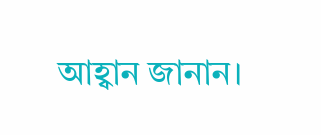আহ্বান জানান।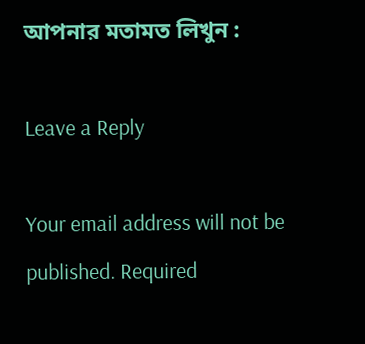আপনার মতামত লিখুন :

Leave a Reply

Your email address will not be published. Required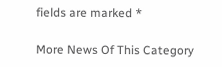fields are marked *

More News Of This Category